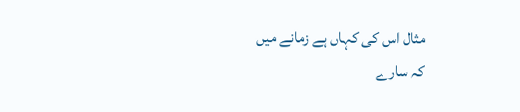مثال اس کی کہاں ہے زمانے میں
کہ سارے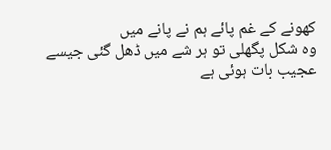کھونے کے غم پائے ہم نے پانے میں
وہ شکل پگھلی تو ہر شے میں ڈھل گئی جیسے
عجیب بات ہوئی ہے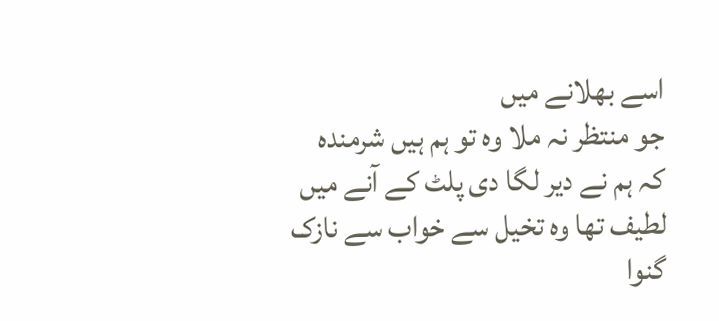اسے بھلانے میں
جو منتظر نہ ملا وہ تو ہم ہیں شرمندہ
کہ ہم نے دیر لگا دی پلٹ کے آنے میں
لطیف تھا وہ تخیل سے خواب سے نازک
گنوا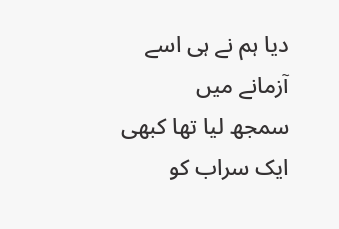دیا ہم نے ہی اسے آزمانے میں
سمجھ لیا تھا کبھی ایک سراب کو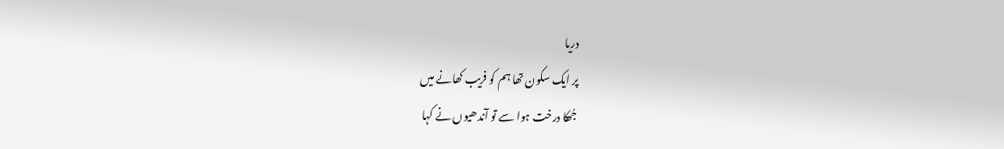دریا
پر ایک سکون تھا ہم کو فریب کھانے میں
جُھکا درخت ہوا سے تو آندھیوں نے کہا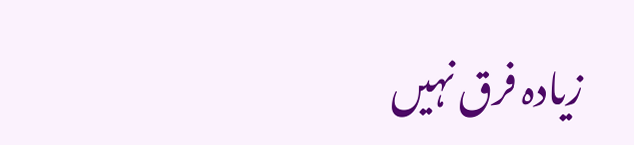زیادہ فرق نہیں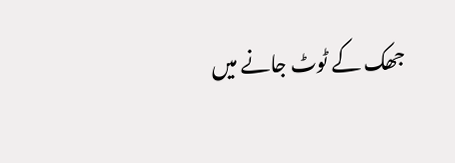جھک کے ٹوٹ جانے میں